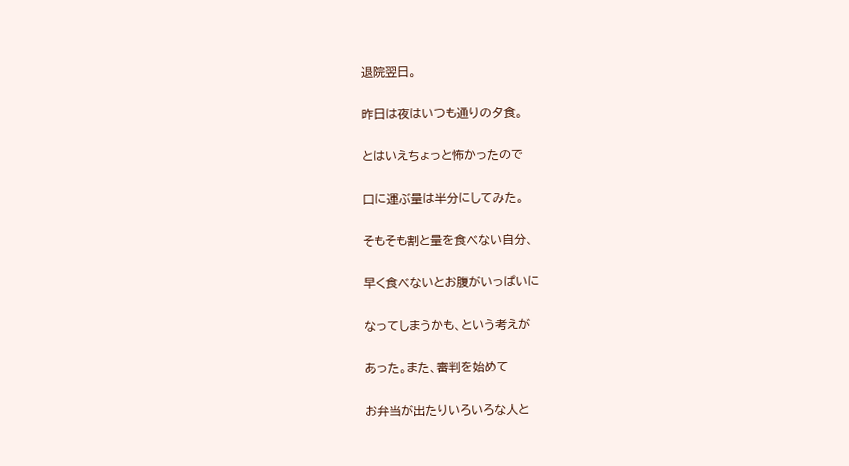退院翌日。

昨日は夜はいつも通りの夕食。

とはいえちょっと怖かったので

口に運ぶ量は半分にしてみた。

そもそも割と量を食べない自分、

早く食べないとお腹がいっぱいに

なってしまうかも、という考えが

あった。また、審判を始めて

お弁当が出たりいろいろな人と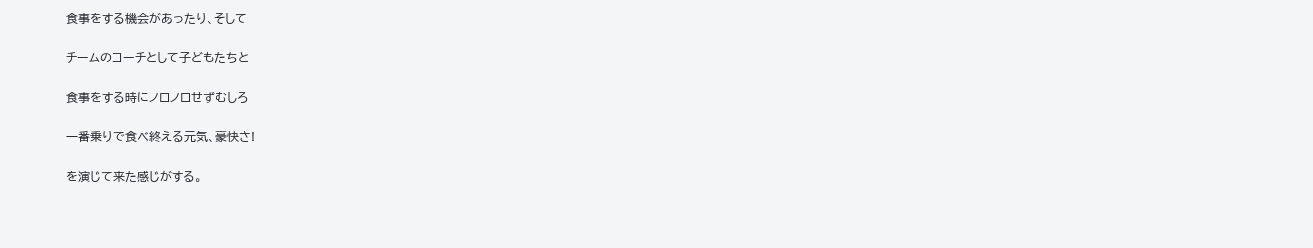食事をする機会があったり、そして

チームのコーチとして子どもたちと

食事をする時にノロノロせずむしろ

一番乗りで食べ終える元気、豪快さ!

を演じて来た感じがする。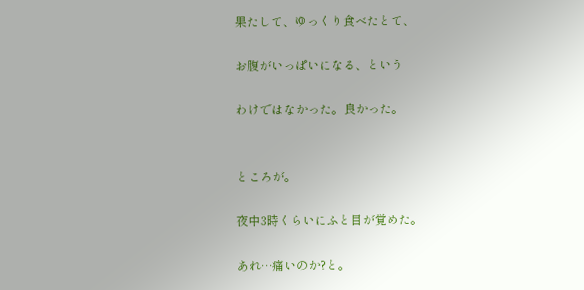果たして、ゆっくり食べたとて、

お腹がいっぱいになる、という

わけではなかった。良かった。


ところが。

夜中3時くらいにふと目が覚めた。

あれ…痛いのか?と。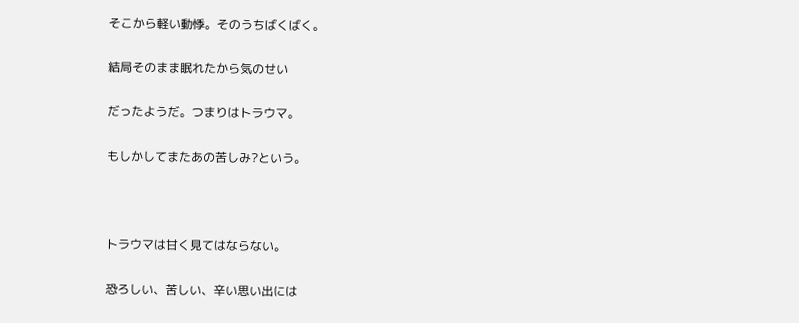そこから軽い動悸。そのうちばくばく。

結局そのまま眠れたから気のせい

だったようだ。つまりはトラウマ。

もしかしてまたあの苦しみ?という。



トラウマは甘く見てはならない。

恐ろしい、苦しい、辛い思い出には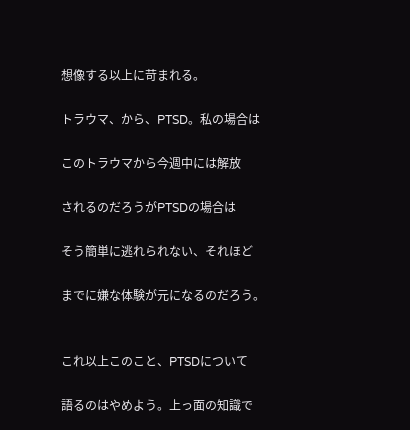想像する以上に苛まれる。

トラウマ、から、PTSD。私の場合は

このトラウマから今週中には解放

されるのだろうがPTSDの場合は

そう簡単に逃れられない、それほど

までに嫌な体験が元になるのだろう。


これ以上このこと、PTSDについて

語るのはやめよう。上っ面の知識で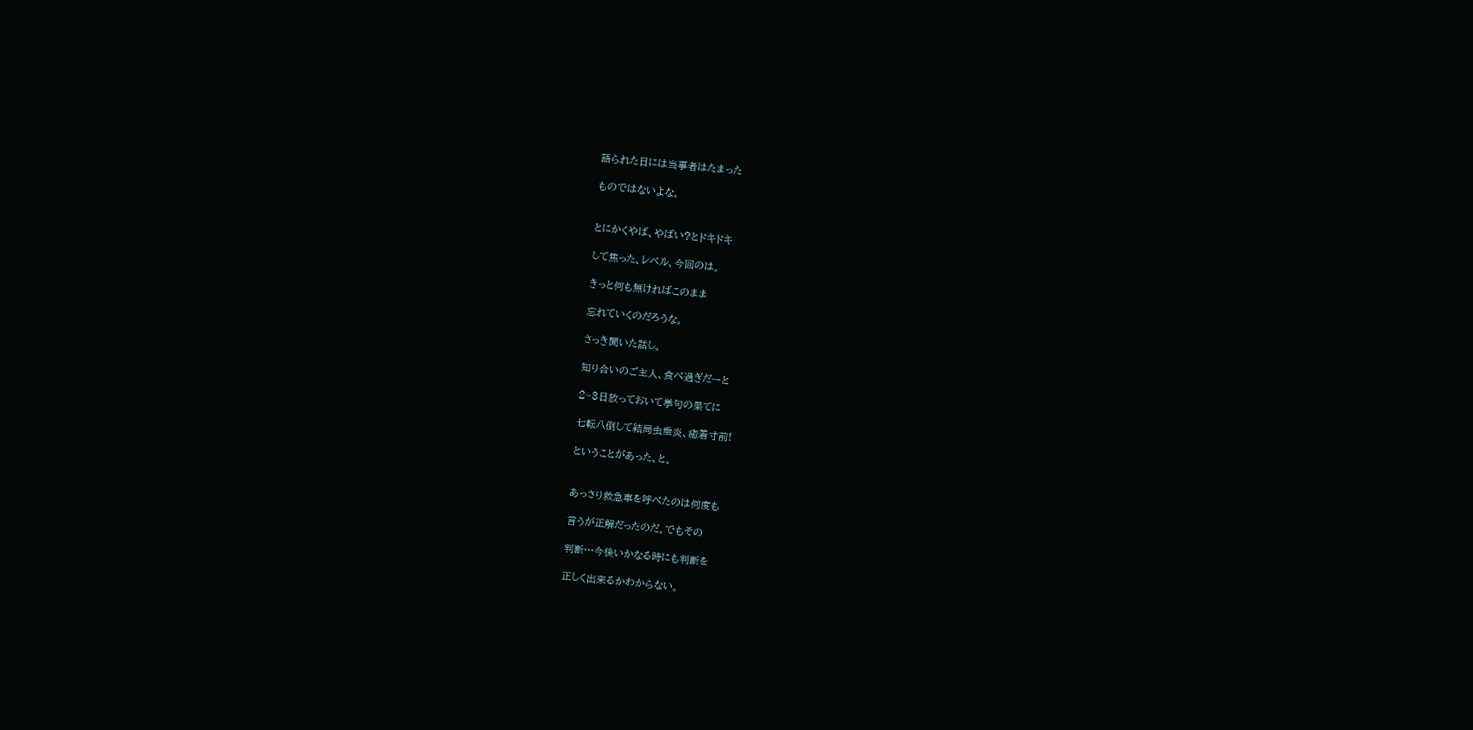語られた日には当事者はたまった

ものではないよな。


とにかくやば、やばい?とドキドキ

して焦った、レベル、今回のは。

きっと何も無ければこのまま

忘れていくのだろうな。

さっき聞いた話し。

知り合いのご主人、食べ過ぎだーと

2~3日放っておいて挙句の果てに

七転八倒して結局虫垂炎、癒着寸前!

ということがあった、と。


あっさり救急車を呼べたのは何度も

言うが正解だったのだ。でもその

判断…今後いかなる時にも判断を

正しく出来るかわからない。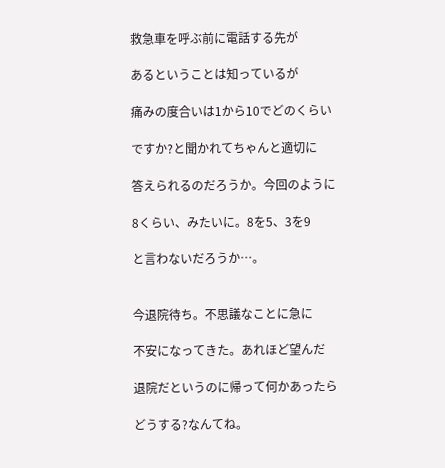救急車を呼ぶ前に電話する先が

あるということは知っているが

痛みの度合いは1から10でどのくらい

ですか?と聞かれてちゃんと適切に

答えられるのだろうか。今回のように

8くらい、みたいに。8を5、3を9

と言わないだろうか…。


今退院待ち。不思議なことに急に

不安になってきた。あれほど望んだ

退院だというのに帰って何かあったら

どうする?なんてね。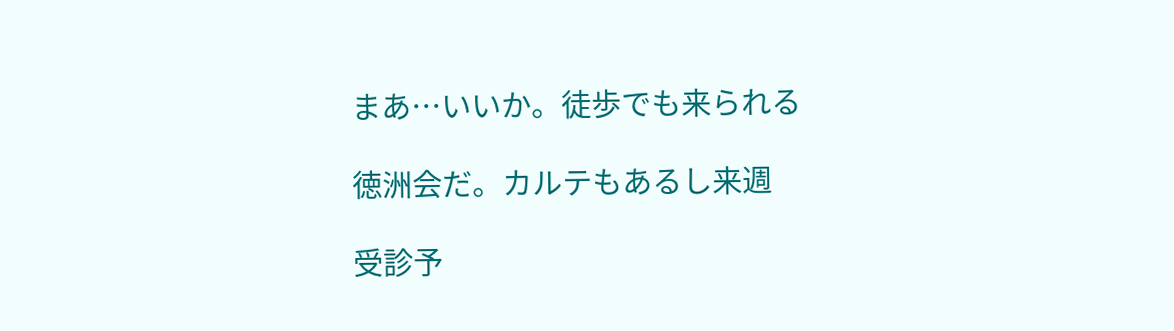まあ…いいか。徒歩でも来られる

徳洲会だ。カルテもあるし来週

受診予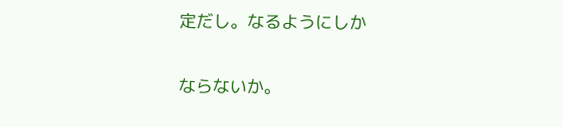定だし。なるようにしか

ならないか。